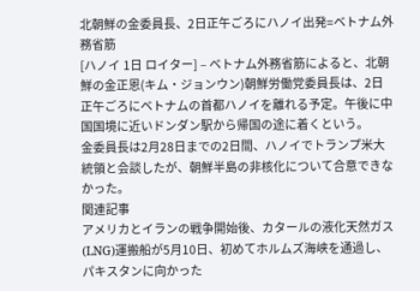北朝鮮の金委員長、2日正午ごろにハノイ出発=ベトナム外務省筋
[ハノイ 1日 ロイター] – ベトナム外務省筋によると、北朝鮮の金正恩(キム・ジョンウン)朝鮮労働党委員長は、2日正午ごろにベトナムの首都ハノイを離れる予定。午後に中国国境に近いドンダン駅から帰国の途に着くという。
金委員長は2月28日までの2日間、ハノイでトランプ米大統領と会談したが、朝鮮半島の非核化について合意できなかった。
関連記事
アメリカとイランの戦争開始後、カタールの液化天然ガス(LNG)運搬船が5月10日、初めてホルムズ海峡を通過し、パキスタンに向かった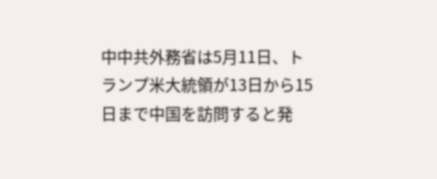中中共外務省は5月11日、トランプ米大統領が13日から15日まで中国を訪問すると発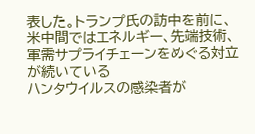表した。トランプ氏の訪中を前に、米中間ではエネルギー、先端技術、軍需サプライチェーンをめぐる対立が続いている
ハンタウイルスの感染者が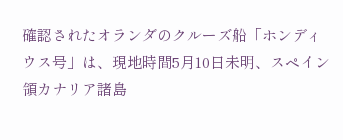確認されたオランダのクルーズ船「ホンディウス号」は、現地時間5月10日未明、スペイン領カナリア諸島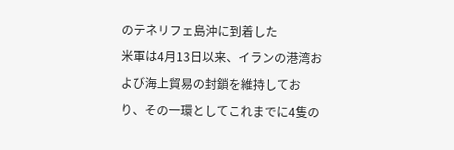のテネリフェ島沖に到着した
米軍は4月13日以来、イランの港湾および海上貿易の封鎖を維持しており、その一環としてこれまでに4隻の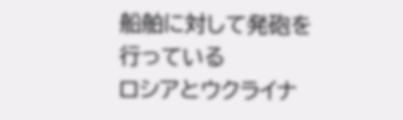船舶に対して発砲を行っている
ロシアとウクライナ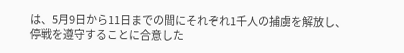は、5月9日から11日までの間にそれぞれ1千人の捕虜を解放し、停戦を遵守することに合意した